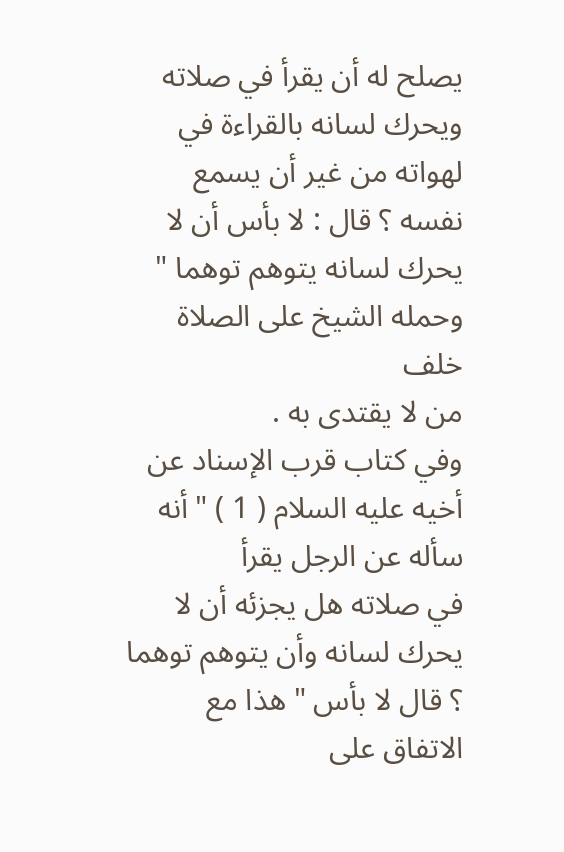يصلح له أن يقرأ في صلاته ويحرك لسانه بالقراءة في لهواته من غير أن يسمع
نفسه ؟ قال : لا بأس أن لا يحرك لسانه يتوهم توهما " وحمله الشيخ على الصلاة خلف
من لا يقتدى به .
وفي كتاب قرب الإسناد عن أخيه عليه السلام ( 1 ) " أنه سأله عن الرجل يقرأ
في صلاته هل يجزئه أن لا يحرك لسانه وأن يتوهم توهما ؟ قال لا بأس " هذا مع
الاتفاق على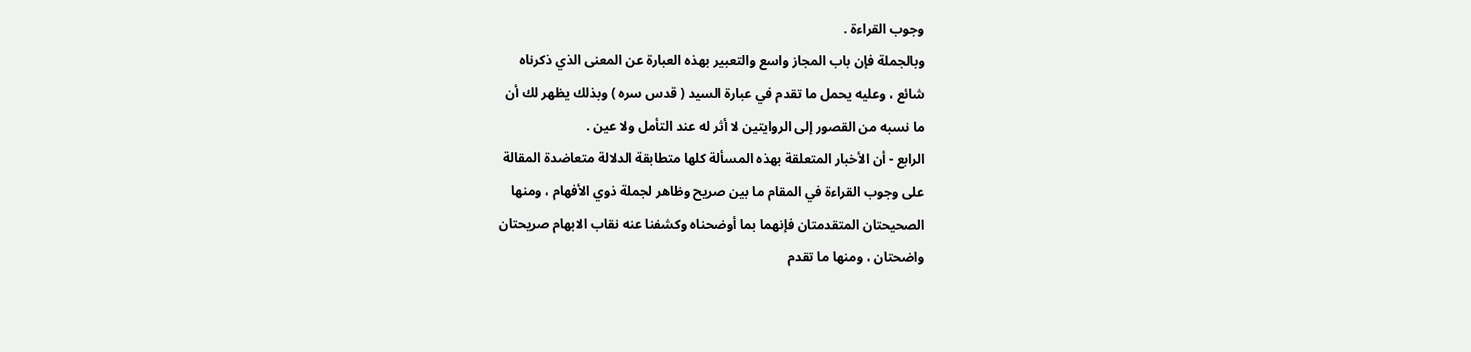وجوب القراءة .
وبالجملة فإن باب المجاز واسع والتعبير بهذه العبارة عن المعنى الذي ذكرناه
شائع ، وعليه يحمل ما تقدم في عبارة السيد ( قدس سره ) وبذلك يظهر لك أن
ما نسبه من القصور إلى الروايتين لا أثر له عند التأمل ولا عين .
الرابع - أن الأخبار المتعلقة بهذه المسألة كلها متطابقة الدلالة متعاضدة المقالة
على وجوب القراءة في المقام ما بين صريح وظاهر لجملة ذوي الأفهام ، ومنها
الصحيحتان المتقدمتان فإنهما بما أوضحناه وكشفنا عنه نقاب الابهام صريحتان
واضحتان ، ومنها ما تقدم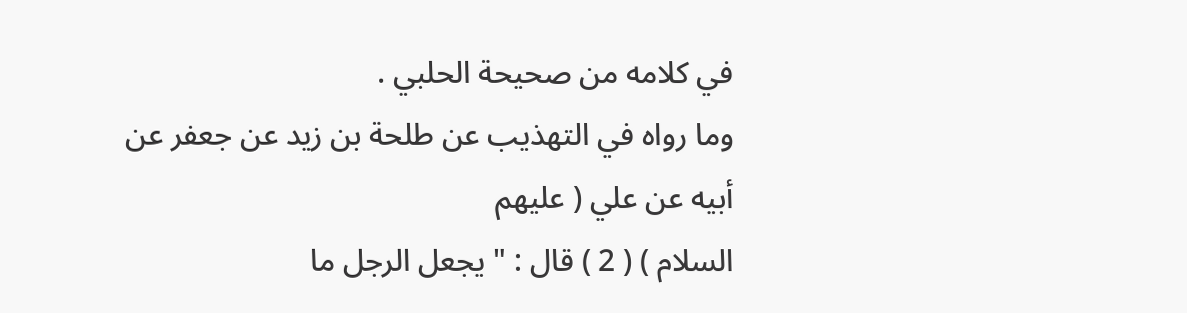في كلامه من صحيحة الحلبي .
وما رواه في التهذيب عن طلحة بن زيد عن جعفر عن أبيه عن علي ( عليهم
السلام ) ( 2 ) قال : " يجعل الرجل ما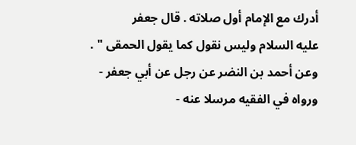أدرك مع الإمام أول صلاته . قال جعفر
عليه السلام وليس نقول كما يقول الحمقى " .
وعن أحمد بن النضر عن رجل عن أبي جعفر - ورواه في الفقيه مرسلا عنه -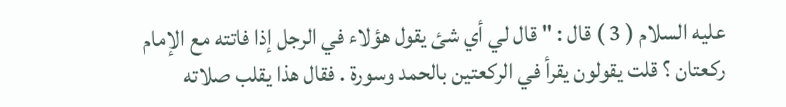عليه السلام ( 3 ) قال : " قال لي أي شئ يقول هؤلاء في الرجل إذا فاتته مع الإمام
ركعتان ؟ قلت يقولون يقرأ في الركعتين بالحمد وسورة . فقال هذا يقلب صلاته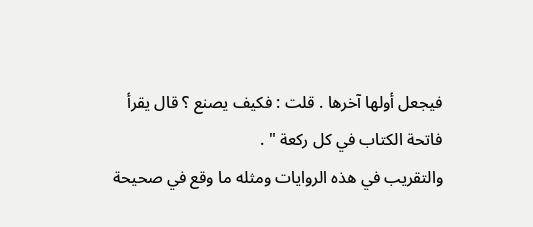فيجعل أولها آخرها . قلت : فكيف يصنع ؟ قال يقرأ فاتحة الكتاب في كل ركعة " .
والتقريب في هذه الروايات ومثله ما وقع في صحيحة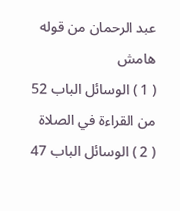عبد الرحمان من قوله
هامش
( 1 ) الوسائل الباب 52 من القراءة في الصلاة
( 2 ) الوسائل الباب 47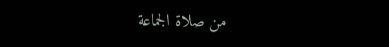من صلاة الجماعة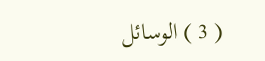( 3 ) الوسائل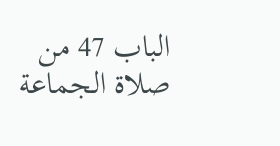الباب 47 من صلاة الجماعة